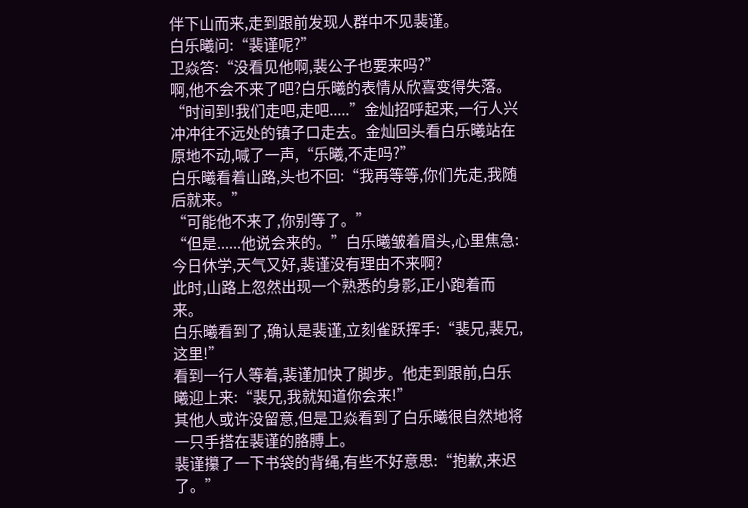伴下山而来,走到跟前发现人群中不见裴谨。
白乐曦问:“裴谨呢?”
卫焱答:“没看见他啊,裴公子也要来吗?”
啊,他不会不来了吧?白乐曦的表情从欣喜变得失落。
“时间到!我们走吧,走吧.....”金灿招呼起来,一行人兴冲冲往不远处的镇子口走去。金灿回头看白乐曦站在原地不动,喊了一声,“乐曦,不走吗?”
白乐曦看着山路,头也不回:“我再等等,你们先走,我随后就来。”
“可能他不来了,你别等了。”
“但是......他说会来的。”白乐曦皱着眉头,心里焦急:今日休学,天气又好,裴谨没有理由不来啊?
此时,山路上忽然出现一个熟悉的身影,正小跑着而来。
白乐曦看到了,确认是裴谨,立刻雀跃挥手:“裴兄,裴兄,这里!”
看到一行人等着,裴谨加快了脚步。他走到跟前,白乐曦迎上来:“裴兄,我就知道你会来!”
其他人或许没留意,但是卫焱看到了白乐曦很自然地将一只手搭在裴谨的胳膊上。
裴谨攥了一下书袋的背绳,有些不好意思:“抱歉,来迟了。”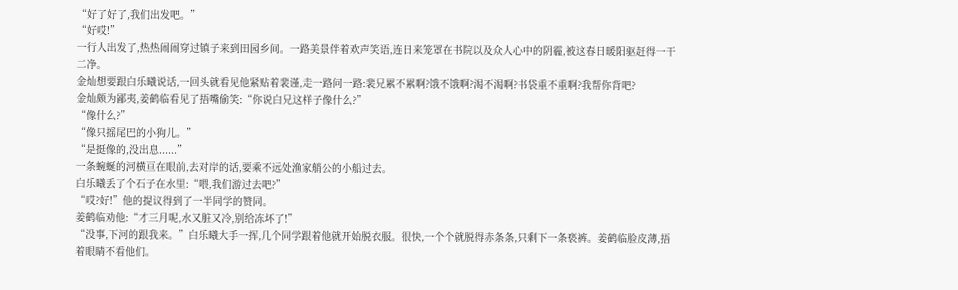“好了好了,我们出发吧。”
“好哎!”
一行人出发了,热热闹闹穿过镇子来到田园乡间。一路美景伴着欢声笑语,连日来笼罩在书院以及众人心中的阴霾,被这春日暖阳驱赶得一干二净。
金灿想要跟白乐曦说话,一回头就看见他紧贴着裴谨,走一路问一路:裴兄累不累啊?饿不饿啊?渴不渴啊?书袋重不重啊?我帮你背吧?
金灿颇为鄙夷,姜鹤临看见了捂嘴偷笑:“你说白兄这样子像什么?”
“像什么?”
“像只摇尾巴的小狗儿。”
“是挺像的,没出息......”
一条蜿蜒的河横亘在眼前,去对岸的话,要乘不远处渔家艄公的小船过去。
白乐曦丢了个石子在水里:“喂,我们游过去吧?”
“哎?好!”他的提议得到了一半同学的赞同。
姜鹤临劝他:“才三月呢,水又脏又冷,别给冻坏了!”
“没事,下河的跟我来。”白乐曦大手一挥,几个同学跟着他就开始脱衣服。很快,一个个就脱得赤条条,只剩下一条亵裤。姜鹤临脸皮薄,捂着眼睛不看他们。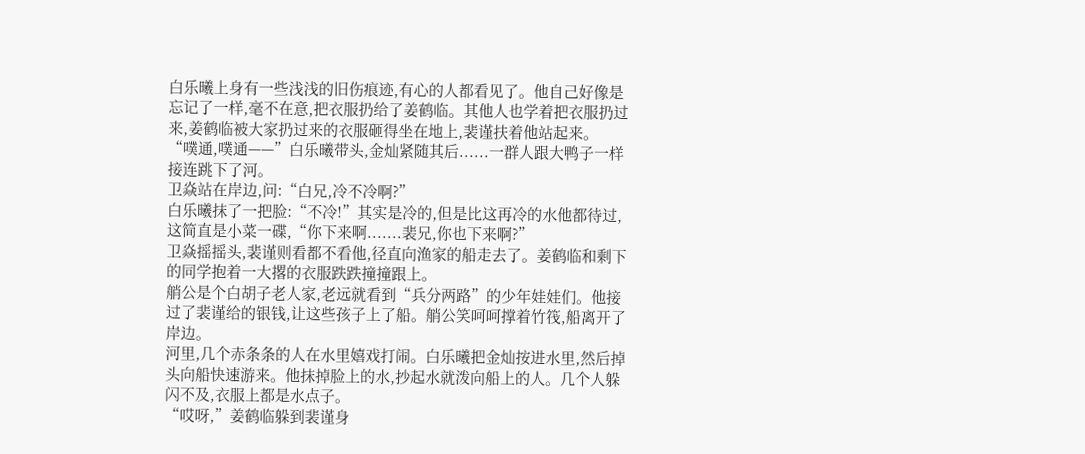白乐曦上身有一些浅浅的旧伤痕迹,有心的人都看见了。他自己好像是忘记了一样,毫不在意,把衣服扔给了姜鹤临。其他人也学着把衣服扔过来,姜鹤临被大家扔过来的衣服砸得坐在地上,裴谨扶着他站起来。
“噗通,噗通——”白乐曦带头,金灿紧随其后......一群人跟大鸭子一样接连跳下了河。
卫焱站在岸边,问:“白兄,冷不冷啊?”
白乐曦抹了一把脸:“不冷!”其实是冷的,但是比这再冷的水他都待过,这简直是小菜一碟,“你下来啊.......裴兄,你也下来啊?”
卫焱摇摇头,裴谨则看都不看他,径直向渔家的船走去了。姜鹤临和剩下的同学抱着一大撂的衣服跌跌撞撞跟上。
艄公是个白胡子老人家,老远就看到“兵分两路”的少年娃娃们。他接过了裴谨给的银钱,让这些孩子上了船。艄公笑呵呵撑着竹筏,船离开了岸边。
河里,几个赤条条的人在水里嬉戏打闹。白乐曦把金灿按进水里,然后掉头向船快速游来。他抹掉脸上的水,抄起水就泼向船上的人。几个人躲闪不及,衣服上都是水点子。
“哎呀,”姜鹤临躲到裴谨身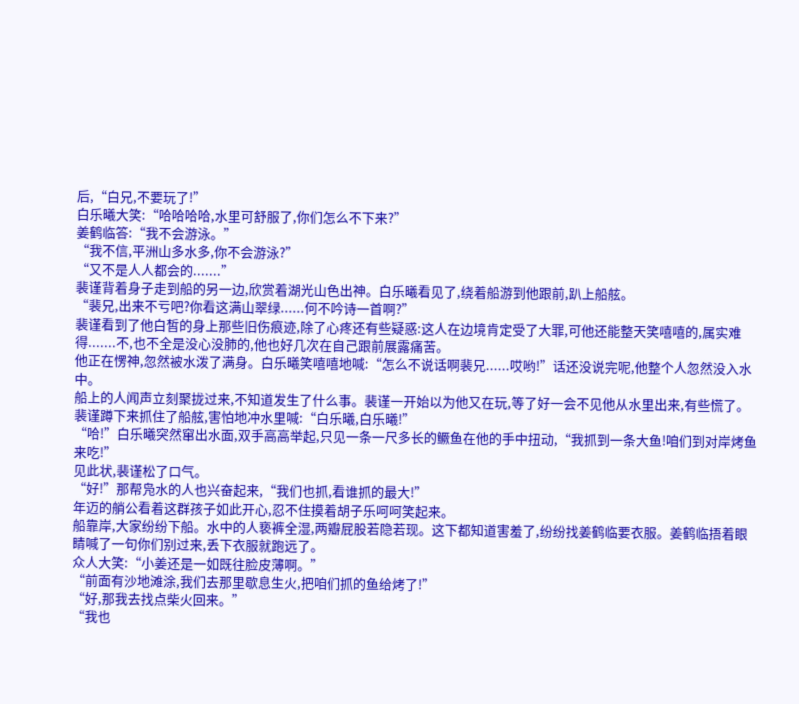后,“白兄,不要玩了!”
白乐曦大笑:“哈哈哈哈,水里可舒服了,你们怎么不下来?”
姜鹤临答:“我不会游泳。”
“我不信,平洲山多水多,你不会游泳?”
“又不是人人都会的.......”
裴谨背着身子走到船的另一边,欣赏着湖光山色出神。白乐曦看见了,绕着船游到他跟前,趴上船舷。
“裴兄,出来不亏吧?你看这满山翠绿......何不吟诗一首啊?”
裴谨看到了他白皙的身上那些旧伤痕迹,除了心疼还有些疑惑:这人在边境肯定受了大罪,可他还能整天笑嘻嘻的,属实难得.......不,也不全是没心没肺的,他也好几次在自己跟前展露痛苦。
他正在愣神,忽然被水泼了满身。白乐曦笑嘻嘻地喊:“怎么不说话啊裴兄......哎哟!”话还没说完呢,他整个人忽然没入水中。
船上的人闻声立刻聚拢过来,不知道发生了什么事。裴谨一开始以为他又在玩,等了好一会不见他从水里出来,有些慌了。
裴谨蹲下来抓住了船舷,害怕地冲水里喊:“白乐曦,白乐曦!”
“哈!”白乐曦突然窜出水面,双手高高举起,只见一条一尺多长的鳜鱼在他的手中扭动,“我抓到一条大鱼!咱们到对岸烤鱼来吃!”
见此状,裴谨松了口气。
“好!”那帮凫水的人也兴奋起来,“我们也抓,看谁抓的最大!”
年迈的艄公看着这群孩子如此开心,忍不住摸着胡子乐呵呵笑起来。
船靠岸,大家纷纷下船。水中的人亵裤全湿,两瓣屁股若隐若现。这下都知道害羞了,纷纷找姜鹤临要衣服。姜鹤临捂着眼睛喊了一句你们别过来,丢下衣服就跑远了。
众人大笑:“小姜还是一如既往脸皮薄啊。”
“前面有沙地滩涂,我们去那里歇息生火,把咱们抓的鱼给烤了!”
“好,那我去找点柴火回来。”
“我也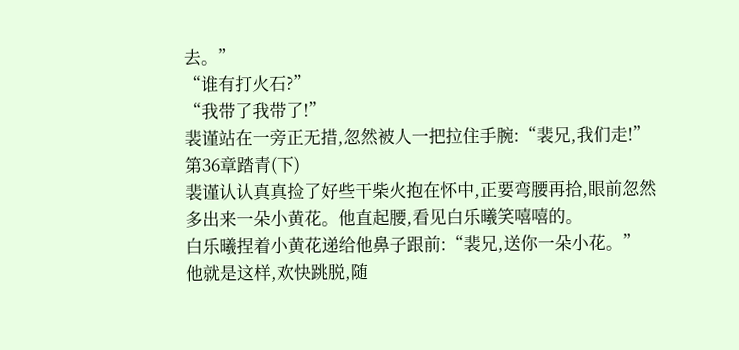去。”
“谁有打火石?”
“我带了我带了!”
裴谨站在一旁正无措,忽然被人一把拉住手腕:“裴兄,我们走!”
第36章踏青(下)
裴谨认认真真捡了好些干柴火抱在怀中,正要弯腰再拾,眼前忽然多出来一朵小黄花。他直起腰,看见白乐曦笑嘻嘻的。
白乐曦捏着小黄花递给他鼻子跟前:“裴兄,送你一朵小花。”
他就是这样,欢快跳脱,随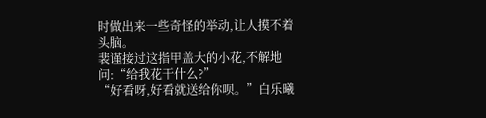时做出来一些奇怪的举动,让人摸不着头脑。
裴谨接过这指甲盖大的小花,不解地问:“给我花干什么?”
“好看呀,好看就送给你呗。”白乐曦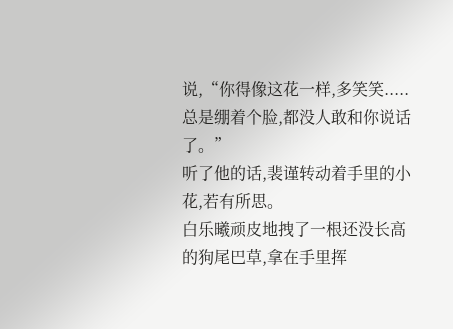说,“你得像这花一样,多笑笑.....总是绷着个脸,都没人敢和你说话了。”
听了他的话,裴谨转动着手里的小花,若有所思。
白乐曦顽皮地拽了一根还没长高的狗尾巴草,拿在手里挥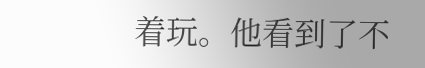着玩。他看到了不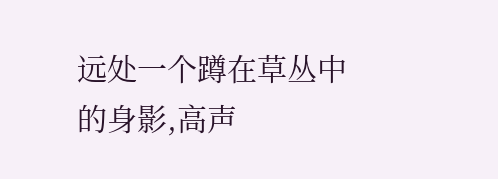远处一个蹲在草丛中的身影,高声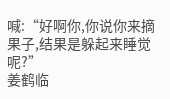喊:“好啊你,你说你来摘果子,结果是躲起来睡觉呢?”
姜鹤临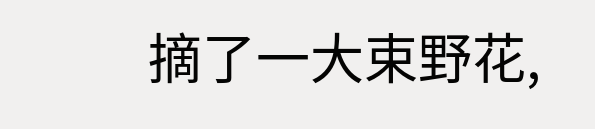摘了一大束野花,